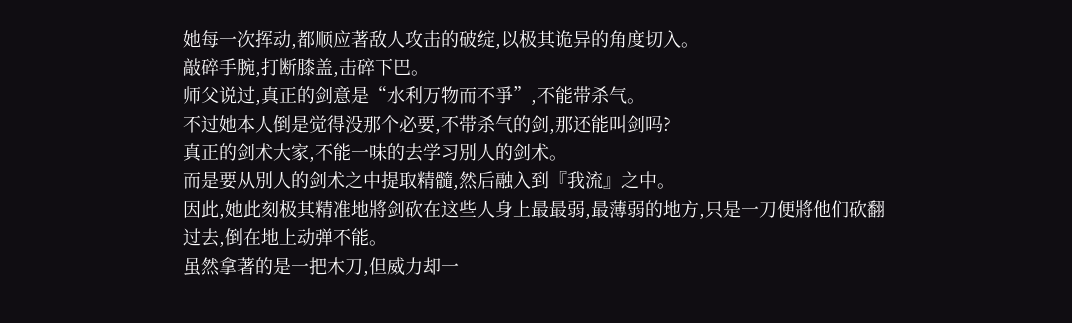她每一次挥动,都顺应著敌人攻击的破绽,以极其诡异的角度切入。
敲碎手腕,打断膝盖,击碎下巴。
师父说过,真正的剑意是“水利万物而不爭”,不能带杀气。
不过她本人倒是觉得没那个必要,不带杀气的剑,那还能叫剑吗?
真正的剑术大家,不能一味的去学习別人的剑术。
而是要从別人的剑术之中提取精髓,然后融入到『我流』之中。
因此,她此刻极其精准地將剑砍在这些人身上最最弱,最薄弱的地方,只是一刀便將他们砍翻过去,倒在地上动弹不能。
虽然拿著的是一把木刀,但威力却一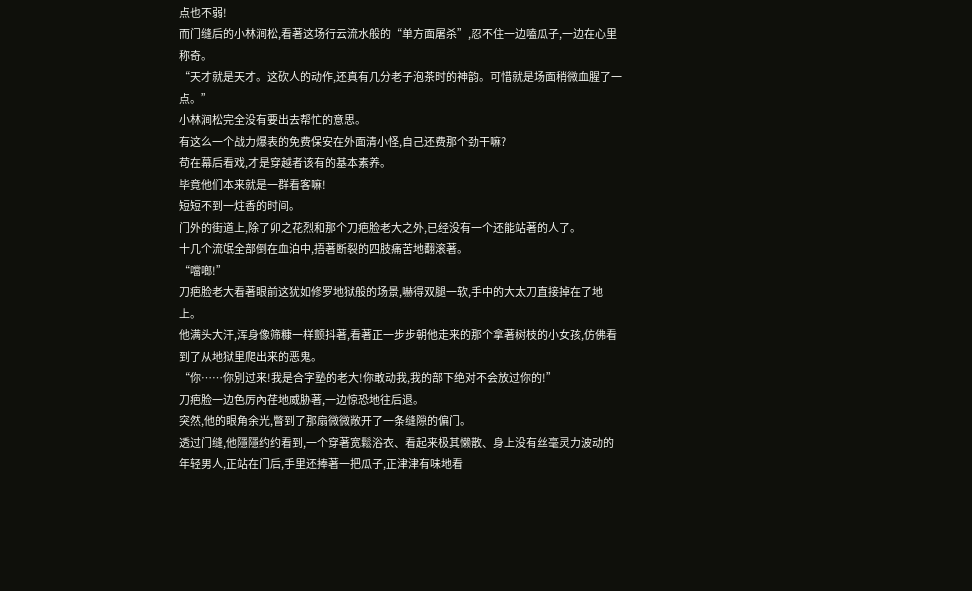点也不弱!
而门缝后的小林涧松,看著这场行云流水般的“单方面屠杀”,忍不住一边嗑瓜子,一边在心里称奇。
“天才就是天才。这砍人的动作,还真有几分老子泡茶时的神韵。可惜就是场面稍微血腥了一点。”
小林涧松完全没有要出去帮忙的意思。
有这么一个战力爆表的免费保安在外面清小怪,自己还费那个劲干嘛?
苟在幕后看戏,才是穿越者该有的基本素养。
毕竟他们本来就是一群看客嘛!
短短不到一炷香的时间。
门外的街道上,除了卯之花烈和那个刀疤脸老大之外,已经没有一个还能站著的人了。
十几个流氓全部倒在血泊中,捂著断裂的四肢痛苦地翻滚著。
“噹啷!”
刀疤脸老大看著眼前这犹如修罗地狱般的场景,嚇得双腿一软,手中的大太刀直接掉在了地上。
他满头大汗,浑身像筛糠一样颤抖著,看著正一步步朝他走来的那个拿著树枝的小女孩,仿佛看到了从地狱里爬出来的恶鬼。
“你……你別过来!我是合字塾的老大!你敢动我,我的部下绝对不会放过你的!”
刀疤脸一边色厉內荏地威胁著,一边惊恐地往后退。
突然,他的眼角余光,瞥到了那扇微微敞开了一条缝隙的偏门。
透过门缝,他隱隱约约看到,一个穿著宽鬆浴衣、看起来极其懒散、身上没有丝毫灵力波动的年轻男人,正站在门后,手里还捧著一把瓜子,正津津有味地看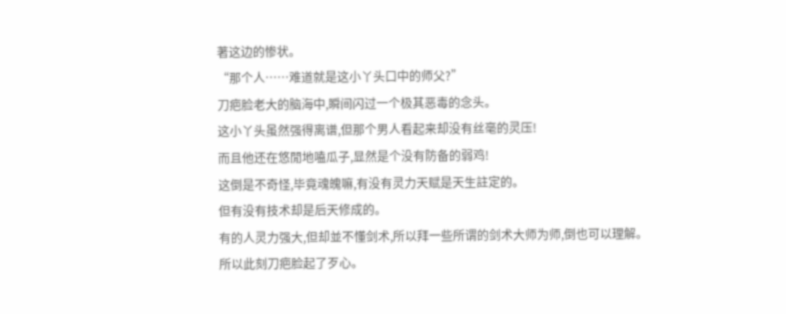著这边的惨状。
“那个人……难道就是这小丫头口中的师父?”
刀疤脸老大的脑海中,瞬间闪过一个极其恶毒的念头。
这小丫头虽然强得离谱,但那个男人看起来却没有丝毫的灵压!
而且他还在悠閒地嗑瓜子,显然是个没有防备的弱鸡!
这倒是不奇怪,毕竟魂魄嘛,有没有灵力天赋是天生註定的。
但有没有技术却是后天修成的。
有的人灵力强大,但却並不懂剑术,所以拜一些所谓的剑术大师为师,倒也可以理解。
所以此刻刀疤脸起了歹心。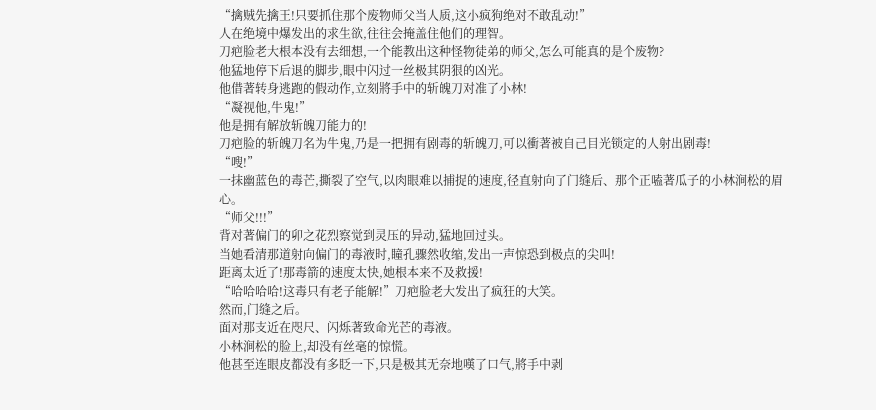“擒贼先擒王!只要抓住那个废物师父当人质,这小疯狗绝对不敢乱动!”
人在绝境中爆发出的求生欲,往往会掩盖住他们的理智。
刀疤脸老大根本没有去细想,一个能教出这种怪物徒弟的师父,怎么可能真的是个废物?
他猛地停下后退的脚步,眼中闪过一丝极其阴狠的凶光。
他借著转身逃跑的假动作,立刻將手中的斩魄刀对准了小林!
“凝视他,牛鬼!”
他是拥有解放斩魄刀能力的!
刀疤脸的斩魄刀名为牛鬼,乃是一把拥有剧毒的斩魄刀,可以衝著被自己目光锁定的人射出剧毒!
“嗖!”
一抹幽蓝色的毒芒,撕裂了空气,以肉眼难以捕捉的速度,径直射向了门缝后、那个正嗑著瓜子的小林涧松的眉心。
“师父!!!”
背对著偏门的卯之花烈察觉到灵压的异动,猛地回过头。
当她看清那道射向偏门的毒液时,瞳孔骤然收缩,发出一声惊恐到极点的尖叫!
距离太近了!那毒箭的速度太快,她根本来不及救援!
“哈哈哈哈!这毒只有老子能解!”刀疤脸老大发出了疯狂的大笑。
然而,门缝之后。
面对那支近在咫尺、闪烁著致命光芒的毒液。
小林涧松的脸上,却没有丝毫的惊慌。
他甚至连眼皮都没有多眨一下,只是极其无奈地嘆了口气,將手中剥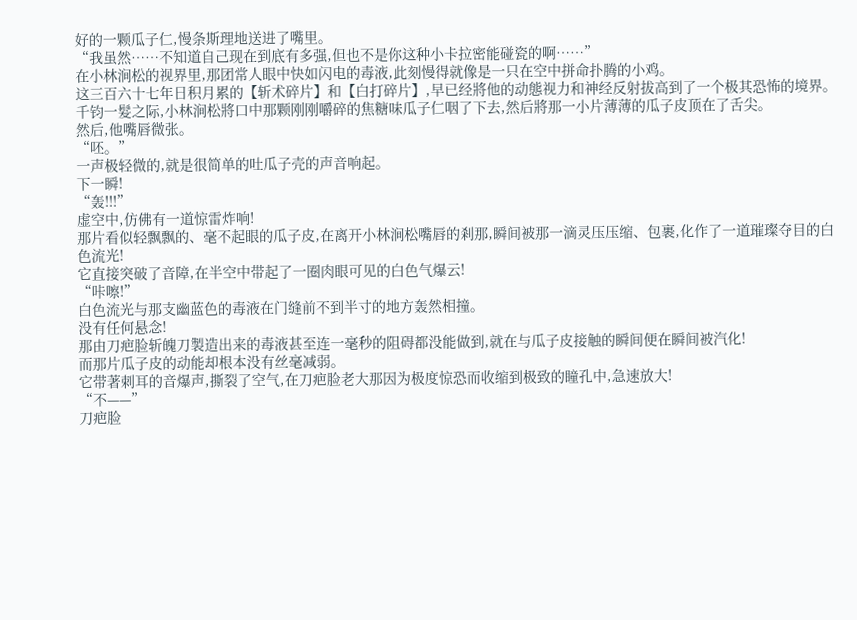好的一颗瓜子仁,慢条斯理地送进了嘴里。
“我虽然……不知道自己现在到底有多强,但也不是你这种小卡拉密能碰瓷的啊……”
在小林涧松的视界里,那团常人眼中快如闪电的毒液,此刻慢得就像是一只在空中拼命扑腾的小鸡。
这三百六十七年日积月累的【斩术碎片】和【白打碎片】,早已经將他的动態视力和神经反射拔高到了一个极其恐怖的境界。
千钧一髮之际,小林涧松將口中那颗刚刚嚼碎的焦糖味瓜子仁咽了下去,然后將那一小片薄薄的瓜子皮顶在了舌尖。
然后,他嘴唇微张。
“呸。”
一声极轻微的,就是很简单的吐瓜子壳的声音响起。
下一瞬!
“轰!!!”
虚空中,仿佛有一道惊雷炸响!
那片看似轻飘飘的、毫不起眼的瓜子皮,在离开小林涧松嘴唇的剎那,瞬间被那一滴灵压压缩、包裹,化作了一道璀璨夺目的白色流光!
它直接突破了音障,在半空中带起了一圈肉眼可见的白色气爆云!
“咔嚓!”
白色流光与那支幽蓝色的毒液在门缝前不到半寸的地方轰然相撞。
没有任何悬念!
那由刀疤脸斩魄刀製造出来的毒液甚至连一毫秒的阻碍都没能做到,就在与瓜子皮接触的瞬间便在瞬间被汽化!
而那片瓜子皮的动能却根本没有丝毫减弱。
它带著刺耳的音爆声,撕裂了空气,在刀疤脸老大那因为极度惊恐而收缩到极致的瞳孔中,急速放大!
“不——”
刀疤脸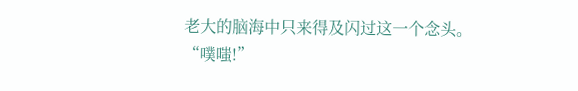老大的脑海中只来得及闪过这一个念头。
“噗嗤!”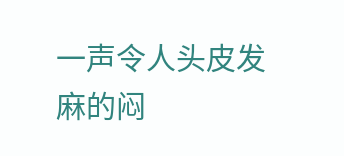一声令人头皮发麻的闷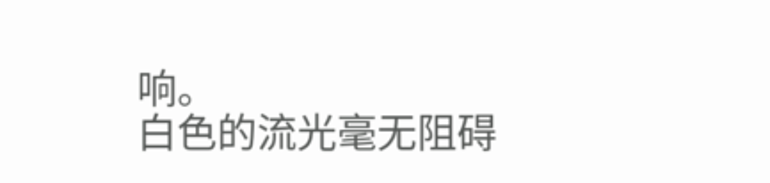响。
白色的流光毫无阻碍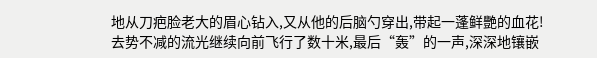地从刀疤脸老大的眉心钻入,又从他的后脑勺穿出,带起一蓬鲜艷的血花!
去势不减的流光继续向前飞行了数十米,最后“轰”的一声,深深地镶嵌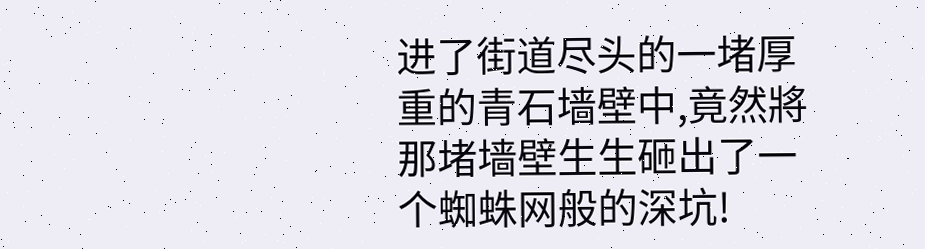进了街道尽头的一堵厚重的青石墙壁中,竟然將那堵墙壁生生砸出了一个蜘蛛网般的深坑!